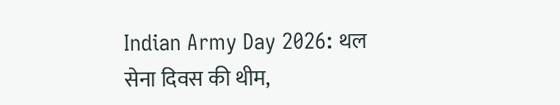Indian Army Day 2026: थल सेना दिवस की थीम,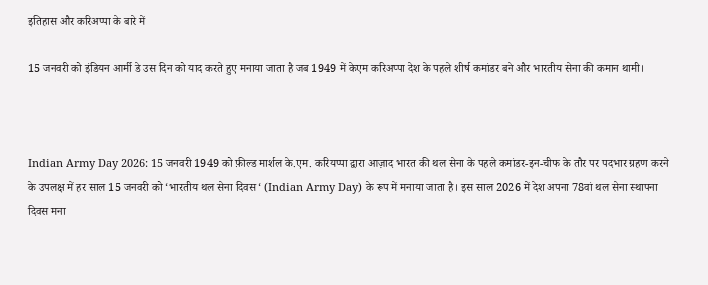इतिहास और करिअप्पा के बारे में

15 जनवरी को इंडियन आर्मी डे उस दिन को याद करते हुए मनाया जाता है जब 1949 में केएम करिअप्पा देश के पहले शीर्ष कमांडर बने और भारतीय सेना की कमान थामी।



Indian Army Day 2026: 15 जनवरी 1949 को फ़ील्ड मार्शल के.एम. करियप्पा द्वारा आज़ाद भारत की थल सेना के पहले कमांडर-इन-चीफ के तौर पर पदभार ग्रहण करने के उपलक्ष में हर साल 15 जनवरी को ‘भारतीय थल सेना दिवस‘ (Indian Army Day) के रूप में मनाया जाता है। इस साल 2026 में देश अपना 78वां थल सेना स्थापना दिवस मना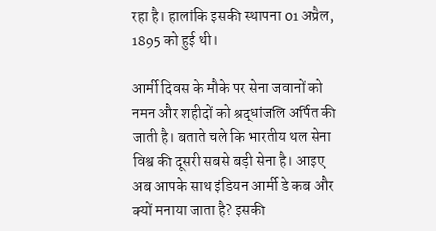रहा है। हालांकि इसकी स्थापना 01 अप्रैल, 1895 को हुई थी।

आर्मी दिवस के मौके पर सेना जवानों को नमन और शहीदों को श्रद्धांजलि अर्पित की जाती है। बताते चले कि भारतीय थल सेना विश्व की दूसरी सबसे बड़ी सेना है। आइए अब आपके साथ इंडियन आर्मी डे कब और क्यों मनाया जाता है? इसकी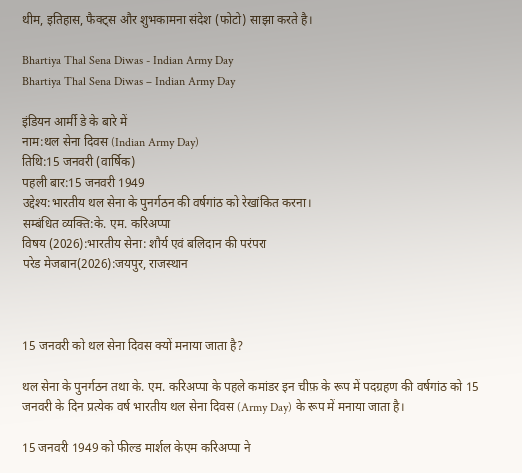थीम, इतिहास, फैक्ट्स और शुभकामना संदेश (फोटो) साझा करते है।

Bhartiya Thal Sena Diwas - Indian Army Day
Bhartiya Thal Sena Diwas – Indian Army Day

इंडियन आर्मी डे के बारे में
नाम:थल सेना दिवस (Indian Army Day)
तिथि:15 जनवरी (वार्षिक)
पहली बार:15 जनवरी 1949
उद्देश्य:भारतीय थल सेना के पुनर्गठन की वर्षगांठ को रेखांकित करना।
सम्बंधित व्यक्ति:के. एम. करिअप्पा
विषय (2026):भारतीय सेना: शौर्य एवं बलिदान की परंपरा
परेड मेजबान(2026):जयपुर, राजस्थान



15 जनवरी को थल सेना दिवस क्यों मनाया जाता है?

थल सेना के पुनर्गठन तथा के. एम. करिअप्पा के पहले कमांडर इन चीफ़ के रूप में पदग्रहण की वर्षगांठ को 15 जनवरी के दिन प्रत्येक वर्ष भारतीय थल सेना दिवस (Army Day) के रूप में मनाया जाता है।

15 जनवरी 1949 को फील्ड मार्शल केएम करिअप्पा ने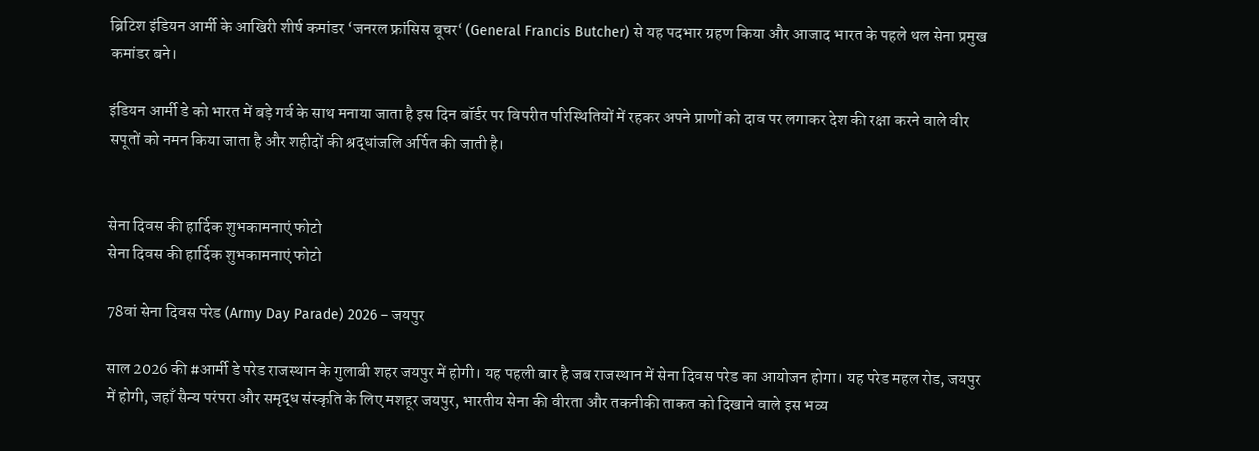ब्रिटिश इंडियन आर्मी के आखिरी शीर्ष कमांडर ‘जनरल फ्रांसिस बूचर‘ (General Francis Butcher) से यह पदभार ग्रहण किया और आजाद भारत के पहले थल सेना प्रमुख कमांडर बने।

इंडियन आर्मी डे को भारत में बड़े गर्व के साथ मनाया जाता है इस दिन बॉर्डर पर विपरीत परिस्थितियों में रहकर अपने प्राणों को दाव पर लगाकर देश की रक्षा करने वाले वीर सपूतों को नमन किया जाता है और शहीदों की श्रद्धांजलि अर्पित की जाती है।


सेना दिवस की हार्दिक शुभकामनाएं फोटो
सेना दिवस की हार्दिक शुभकामनाएं फोटो

78वां सेना दिवस परेड (Army Day Parade) 2026 – जयपुर

साल 2026 की #आर्मी डे परेड राजस्थान के गुलाबी शहर जयपुर में होगी। यह पहली बार है जब राजस्थान में सेना दिवस परेड का आयोजन होगा। यह परेड महल रोड, जयपुर में होगी, जहाँ सैन्य परंपरा और समृद्ध संस्कृति के लिए मशहूर जयपुर, भारतीय सेना की वीरता और तकनीकी ताकत को दिखाने वाले इस भव्य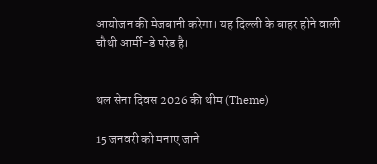आयोजन की मेजबानी करेगा। यह दिल्ली के बाहर होने वाली चौथी आर्मी-डे परेड है।


थल सेना दिवस 2026 की थीम (Theme)

15 जनवरी को मनाए जाने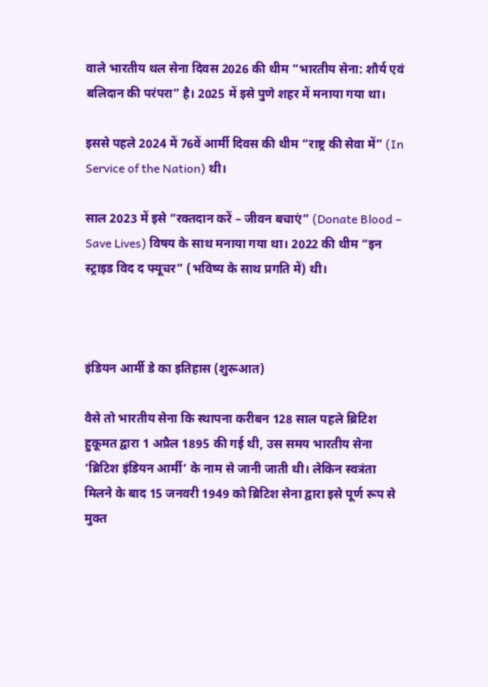वाले भारतीय थल सेना दिवस 2026 की थीम “भारतीय सेना: शौर्य एवं बलिदान की परंपरा” है। 2025 में इसे पुणे शहर में मनाया गया था।

इससे पहले 2024 में 76वें आर्मी दिवस की थीम “राष्ट्र की सेवा में” (In Service of the Nation) थी।

साल 2023 में इसे “रक्तदान करें – जीवन बचाएं” (Donate Blood – Save Lives) विषय के साथ मनाया गया था। 2022 की थीम “इन स्ट्राइड विद द फ्यूचर” (भविष्य के साथ प्रगति में) थी।



इंडियन आर्मी डे का इतिहास (शुरूआत)

वैसे तो भारतीय सेना कि स्थापना करीबन 128 साल पहले ब्रिटिश हुकूमत द्वारा 1 अप्रैल 1895 की गई थी, उस समय भारतीय सेना ‘ब्रिटिश इंडियन आर्मी‘ के नाम से जानी जाती थी। लेकिन स्वत्रंता मिलने के बाद 15 जनवरी 1949 को ब्रिटिश सेना द्वारा इसे पूर्ण रूप से मुक्त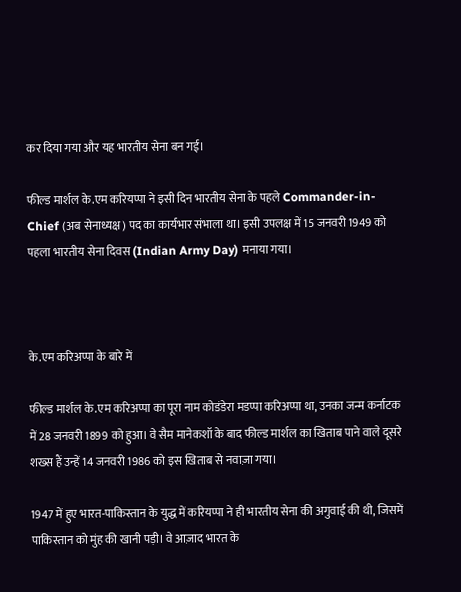कर दिया गया और यह भारतीय सेना बन गई।

फील्ड मार्शल के.एम करियप्पा ने इसी दिन भारतीय सेना के पहले Commander-in-Chief (अब सेनाध्यक्ष) पद का कार्यभार संभाला था। इसी उपलक्ष में 15 जनवरी 1949 को पहला भारतीय सेना दिवस (Indian Army Day) मनाया गया।



के.एम करिअप्पा के बारे में

फील्ड मार्शल के.एम करिअप्पा का पूरा नाम कोडंडेरा मडप्पा करिअप्पा था, उनका जन्म कर्नाटक में 28 जनवरी 1899 को हुआ। वे सैम मानेकशॉ के बाद फील्ड मार्शल का खिताब पाने वाले दूसरे शख्स हैं उन्हें 14 जनवरी 1986 को इस खिताब से नवाज़ा गया।

1947 में हुए भारत-पाकिस्तान के युद्ध में करियप्पा ने ही भारतीय सेना की अगुवाई की थी, जिसमें पाकिस्तान को मुंह की खानी पड़ी। वे आज़ाद भारत के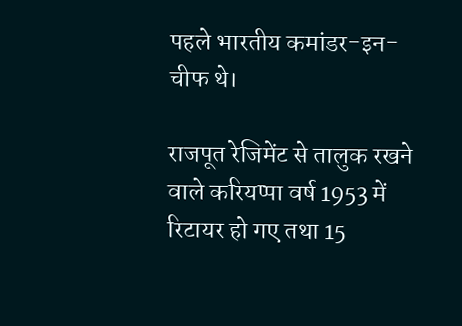पहले भारतीय कमांडर-इन-चीफ थे।

राजपूत रेजिमेंट से तालुक रखने वाले करियप्पा वर्ष 1953 में रिटायर हो गए तथा 15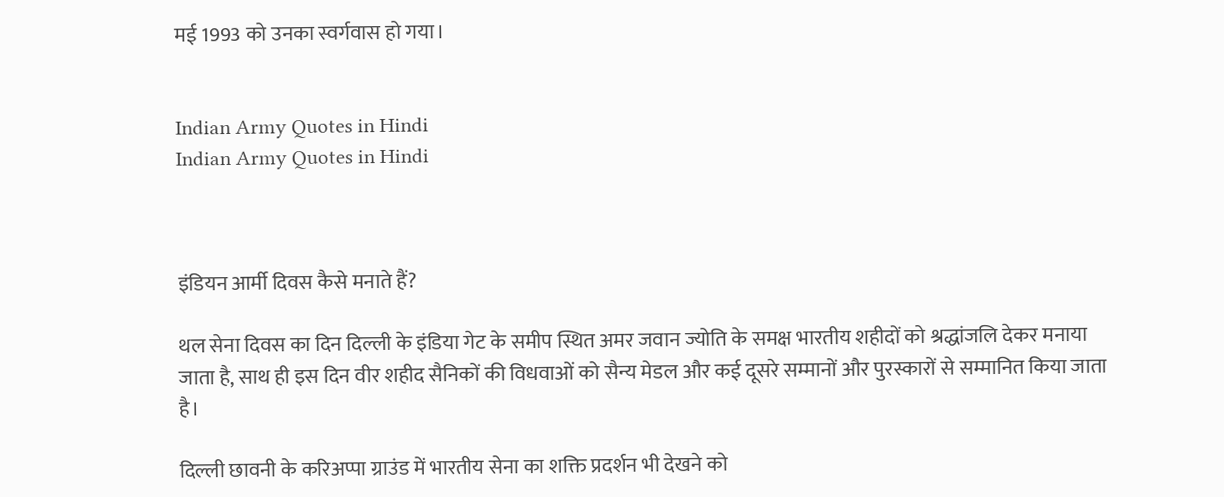मई 1993 को उनका स्वर्गवास हो गया।


Indian Army Quotes in Hindi
Indian Army Quotes in Hindi



इंडियन आर्मी दिवस कैसे मनाते हैं?

थल सेना दिवस का दिन दिल्ली के इंडिया गेट के समीप स्थित अमर जवान ज्योति के समक्ष भारतीय शहीदों को श्रद्धांजलि देकर मनाया जाता है, साथ ही इस दिन वीर शहीद सैनिकों की विधवाओं को सैन्य मेडल और कई दूसरे सम्मानों और पुरस्कारों से सम्मानित किया जाता है।

दिल्ली छावनी के करिअप्पा ग्राउंड में भारतीय सेना का शक्ति प्रदर्शन भी देखने को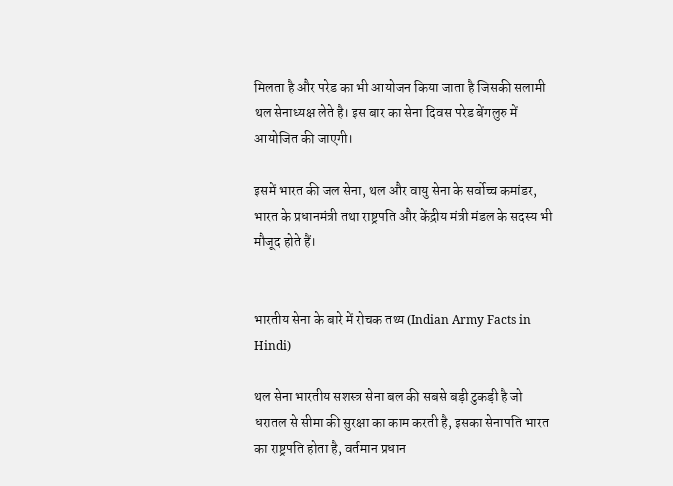मिलता है और परेड का भी आयोजन किया जाता है जिसकी सलामी थल सेनाध्यक्ष लेते है। इस बार का सेना दिवस परेड बेंगलुरु में आयोजित की जाएगी।

इसमें भारत की जल सेना, थल और वायु सेना के सर्वोच्च कमांडर, भारत के प्रधानमंत्री तथा राष्ट्रपति और केंद्रीय मंत्री मंडल के सदस्य भी मौजूद होते हैं।


भारतीय सेना के बारे में रोचक तथ्य (Indian Army Facts in Hindi)

थल सेना भारतीय सशस्त्र सेना बल की सबसे बड़ी टुकड़ी है जो धरातल से सीमा की सुरक्षा का काम करती है, इसका सेनापति भारत का राष्ट्रपति होता है, वर्तमान प्रधान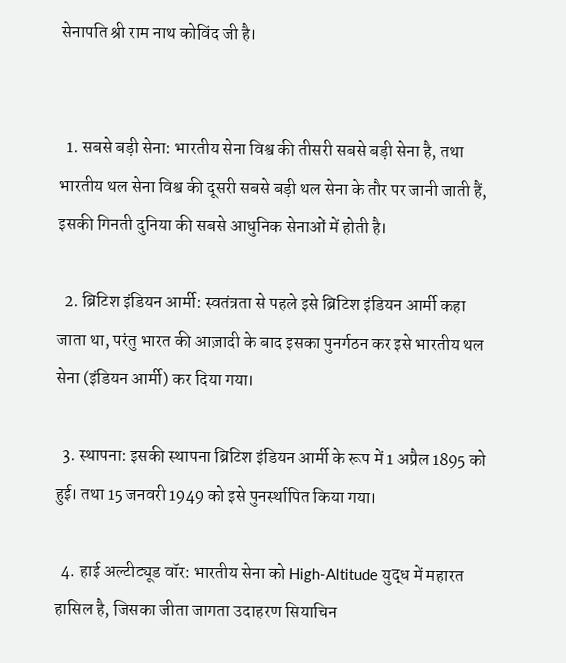सेनापति श्री राम नाथ कोविंद जी है।


  1. सबसे बड़ी सेना: भारतीय सेना विश्व की तीसरी सबसे बड़ी सेना है, तथा भारतीय थल सेना विश्व की दूसरी सबसे बड़ी थल सेना के तौर पर जानी जाती हैं, इसकी गिनती दुनिया की सबसे आधुनिक सेनाओं में होती है।

  2. ब्रिटिश इंडियन आर्मी: स्वतंत्रता से पहले इसे ब्रिटिश इंडियन आर्मी कहा जाता था, परंतु भारत की आज़ादी के बाद इसका पुनर्गठन कर इसे भारतीय थल सेना (इंडियन आर्मी) कर दिया गया।

  3. स्थापना: इसकी स्थापना ब्रिटिश इंडियन आर्मी के रूप में 1 अप्रैल 1895 को हुई। तथा 15 जनवरी 1949 को इसे पुनर्स्थापित किया गया।

  4. हाई अल्टीट्यूड वॉर: भारतीय सेना को High-Altitude युद्ध में महारत हासिल है, जिसका जीता जागता उदाहरण सियाचिन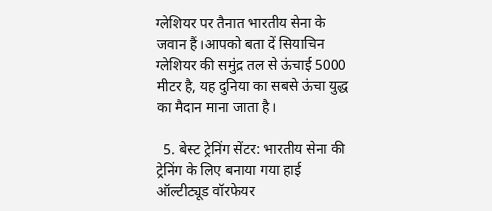ग्लेशियर पर तैनात भारतीय सेना के जवान हैं।आपको बता दें सियाचिन ग्लेशियर की समुंद्र तल से ऊंचाई 5000 मीटर है, यह दुनिया का सबसे ऊंचा युद्ध का मैदान माना जाता है।

  5. बेस्ट ट्रेनिंग सेंटर: भारतीय सेना की ट्रेनिंग के लिए बनाया गया हाई ऑल्टीट्यूड वॉरफेयर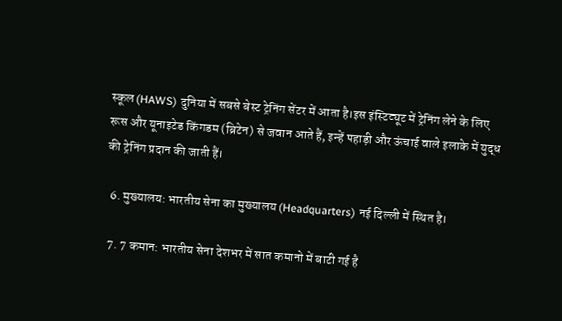स्कूल (HAWS) दुनिया में सबसे बेस्ट ट्रेनिंग सेंटर में आता है।इस इंस्टिट्यूट में ट्रेनिंग लेने के लिए रूस और यूनाइटेड किंगडम (ब्रिटेन) से जवान आते हैं, इन्हें पहाड़ी और ऊंचाई वाले इलाके में युद्ध की ट्रेनिंग प्रदान की जाती हैं।

  6. मुख्यालय: भारतीय सेना का मुख्यालय (Headquarters) नई दिल्ली में स्थित है।

  7. 7 कमान: भारतीय सेना देशभर में सात कमानो में बाटी गई है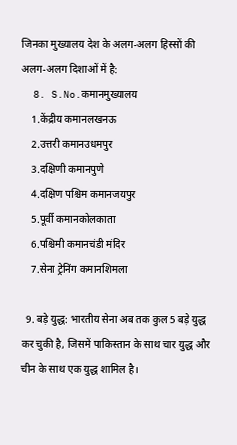जिनका मुख्यालय देश के अलग-अलग हिस्सों की अलग-अलग दिशाओं में है:
  8. S.No.कमानमुख्यालय
    1.केंद्रीय कमानलखनऊ
    2.उत्तरी कमानउधमपुर
    3.दक्षिणी कमानपुणे
    4.दक्षिण पश्चिम कमानजयपुर
    5.पूर्वी कमानकोलकाता
    6.पश्चिमी कमानचंडी मंदिर
    7.सेना ट्रेनिंग कमानशिमला

  9. बड़े युद्ध: भारतीय सेना अब तक कुल 5 बड़े युद्ध कर चुकी है, जिसमें पाकिस्तान के साथ चार युद्ध और चीन के साथ एक युद्ध शामिल है।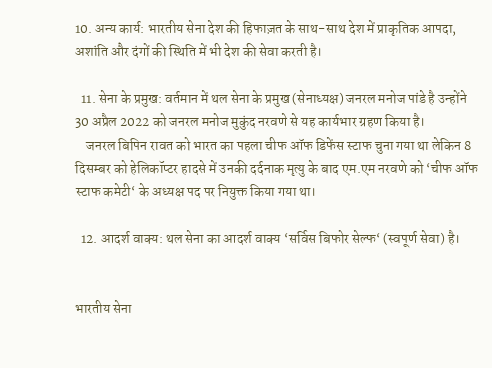10. अन्य कार्य: भारतीय सेना देश की हिफाज़त के साथ-साथ देश में प्राकृतिक आपदा, अशांति और दंगों की स्थिति में भी देश की सेवा करती है।

  11. सेना के प्रमुख: वर्तमान में थल सेना के प्रमुख (सेनाध्यक्ष) जनरल मनोज पांडे है उन्होंने 30 अप्रैल 2022 को जनरल मनोज मुकुंद नरवणे से यह कार्यभार ग्रहण किया है।
    जनरल बिपिन रावत को भारत का पहला चीफ ऑफ डिफेंस स्टाफ चुना गया था लेकिन 8 दिसम्बर को हेलिकॉप्टर हादसे में उनकी दर्दनाक मृत्यु के बाद एम.एम नरवणे को ‘चीफ ऑफ स्टाफ कमेटी‘ के अध्यक्ष पद पर नियुक्त किया गया था।

  12. आदर्श वाक्य: थल सेना का आदर्श वाक्य ‘सर्विस बिफोर सेल्फ‘ (स्वपूर्ण सेवा) है।


भारतीय सेना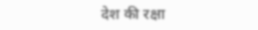देश की रक्षा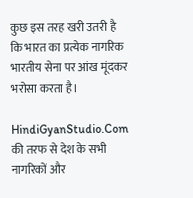कुछ इस तरह खरी उतरी है कि भारत का प्रत्येक नागरिक भारतीय सेना पर आंख मूंदकर भरोसा करता है।

HindiGyanStudio.Com की तरफ से देश के सभी नागरिकों और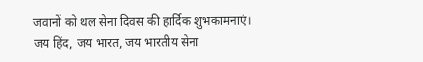जवानों को थल सेना दिवस की हार्दिक शुभकामनाएं।
जय हिंद, जय भारत, जय भारतीय सेना